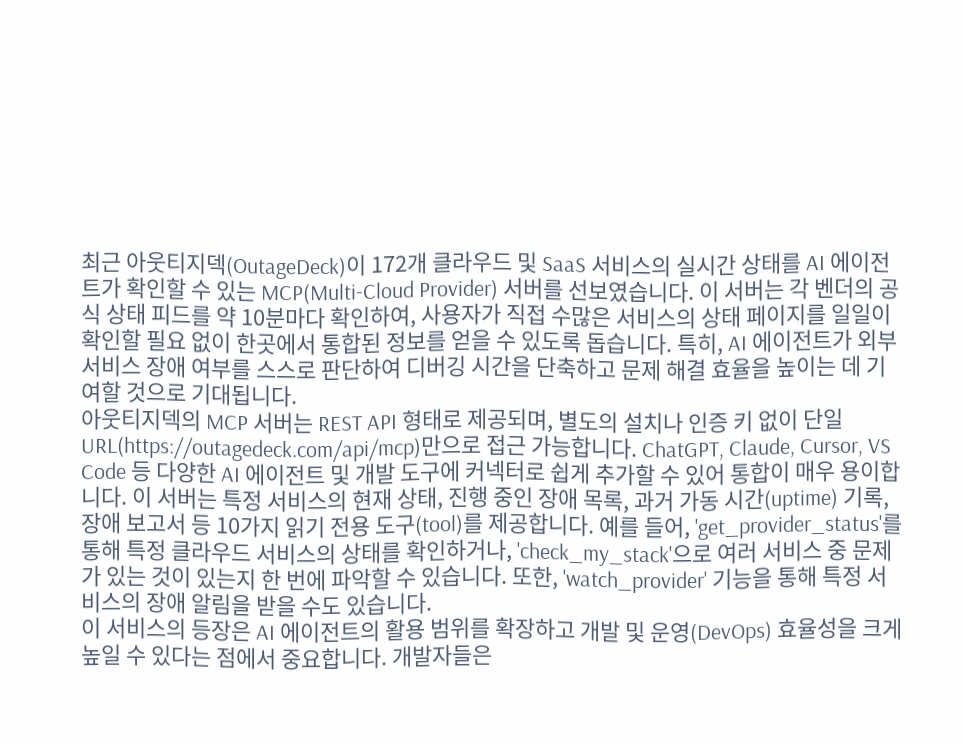최근 아웃티지덱(OutageDeck)이 172개 클라우드 및 SaaS 서비스의 실시간 상태를 AI 에이전트가 확인할 수 있는 MCP(Multi-Cloud Provider) 서버를 선보였습니다. 이 서버는 각 벤더의 공식 상태 피드를 약 10분마다 확인하여, 사용자가 직접 수많은 서비스의 상태 페이지를 일일이 확인할 필요 없이 한곳에서 통합된 정보를 얻을 수 있도록 돕습니다. 특히, AI 에이전트가 외부 서비스 장애 여부를 스스로 판단하여 디버깅 시간을 단축하고 문제 해결 효율을 높이는 데 기여할 것으로 기대됩니다.
아웃티지덱의 MCP 서버는 REST API 형태로 제공되며, 별도의 설치나 인증 키 없이 단일 URL(https://outagedeck.com/api/mcp)만으로 접근 가능합니다. ChatGPT, Claude, Cursor, VS Code 등 다양한 AI 에이전트 및 개발 도구에 커넥터로 쉽게 추가할 수 있어 통합이 매우 용이합니다. 이 서버는 특정 서비스의 현재 상태, 진행 중인 장애 목록, 과거 가동 시간(uptime) 기록, 장애 보고서 등 10가지 읽기 전용 도구(tool)를 제공합니다. 예를 들어, 'get_provider_status'를 통해 특정 클라우드 서비스의 상태를 확인하거나, 'check_my_stack'으로 여러 서비스 중 문제가 있는 것이 있는지 한 번에 파악할 수 있습니다. 또한, 'watch_provider' 기능을 통해 특정 서비스의 장애 알림을 받을 수도 있습니다.
이 서비스의 등장은 AI 에이전트의 활용 범위를 확장하고 개발 및 운영(DevOps) 효율성을 크게 높일 수 있다는 점에서 중요합니다. 개발자들은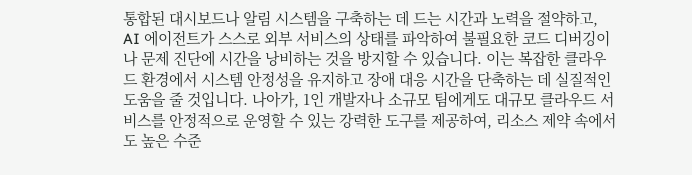통합된 대시보드나 알림 시스템을 구축하는 데 드는 시간과 노력을 절약하고, AI 에이전트가 스스로 외부 서비스의 상태를 파악하여 불필요한 코드 디버깅이나 문제 진단에 시간을 낭비하는 것을 방지할 수 있습니다. 이는 복잡한 클라우드 환경에서 시스템 안정성을 유지하고 장애 대응 시간을 단축하는 데 실질적인 도움을 줄 것입니다. 나아가, 1인 개발자나 소규모 팀에게도 대규모 클라우드 서비스를 안정적으로 운영할 수 있는 강력한 도구를 제공하여, 리소스 제약 속에서도 높은 수준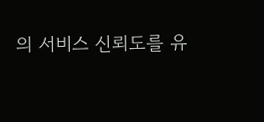의 서비스 신뢰도를 유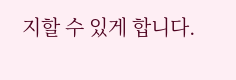지할 수 있게 합니다.